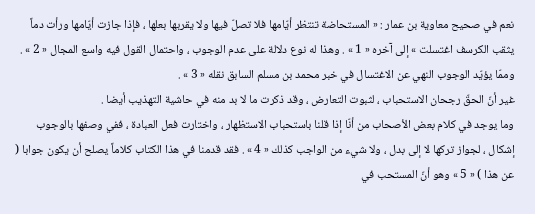نعم في صحيح معاوية بن عمار : « المستحاضة تنتظر أيّامها فلا تصلّ فيها ولا يقربها بعلها ، فإذا جازت أيّامها ورأت دماً يثقب الكرسف اغتسلت » إلى آخره « 1 » . وهذا له نوع دلالة على عدم الوجوب ، واحتمال القول فيه واسع المجال « 2 » .
وممّا يؤيّد الوجوب النهي عن الاغتسال في خبر محمد بن مسلم السابق نقله « 3 » .
غير أنّ الحقّ رجحان الاستحباب ، لثبوت التعارض ، وقد ذكرت ما لا بد منه في حاشية التهذيب أيضا .
وما يوجد في كلام بعض الأصحاب من أنّا إذا قلنا باستحباب الاستظهار ، واختارت فعل العبادة ، ففي وصفها بالوجوب إشكال ، لجواز تركها لا إلى بدل ، ولا شيء من الواجب كذلك « 4 » . فقد قدمنا في هذا الكتاب كلاماً يصلح أن يكون جوابا ( عن هذا ) « 5 » وهو أنّ المستحب في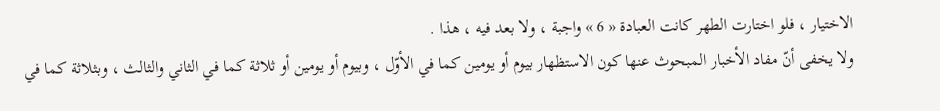الاختيار ، فلو اختارت الطهر كانت العبادة « 6 » واجبة ، ولا بعد فيه ، هذا .
ولا يخفى أنّ مفاد الأخبار المبحوث عنها كون الاستظهار بيوم أو يومين كما في الأوّل ، وبيوم أو يومين أو ثلاثة كما في الثاني والثالث ، وبثلاثة كما في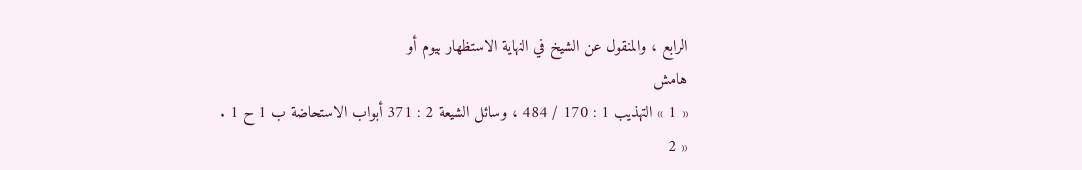الرابع ، والمنقول عن الشيخ في النهاية الاستظهار بيوم أو
هامش
« 1 » التهذيب 1 : 170 / 484 ، وسائل الشيعة 2 : 371 أبواب الاستحاضة ب 1 ح 1 .
« 2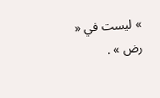» ليست في « رض » .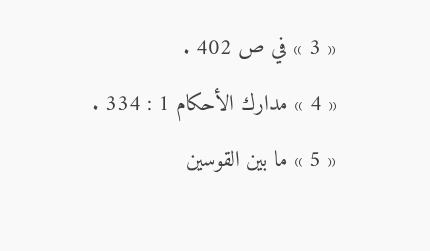« 3 » في ص 402 .
« 4 » مدارك الأحكام 1 : 334 .
« 5 » ما بين القوسين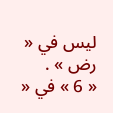ليس في « رض » .
« 6 » في «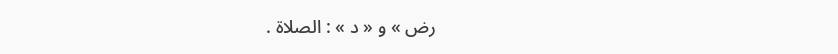رض » و « د » : الصلاة .